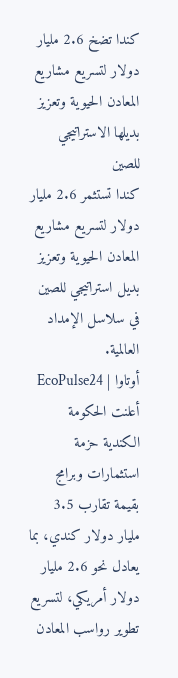كندا تضخ 2.6 مليار دولار لتسريع مشاريع المعادن الحيوية وتعزيز بديلها الاستراتيجي للصين
كندا تستثمر 2.6 مليار دولار لتسريع مشاريع المعادن الحيوية وتعزيز بديل استراتيجي للصين في سلاسل الإمداد العالمية.
أوتاوا | EcoPulse24
أعلنت الحكومة الكندية حزمة استثمارات وبرامج بقيمة تقارب 3.5 مليار دولار كندي، بما يعادل نحو 2.6 مليار دولار أمريكي، لتسريع تطوير رواسب المعادن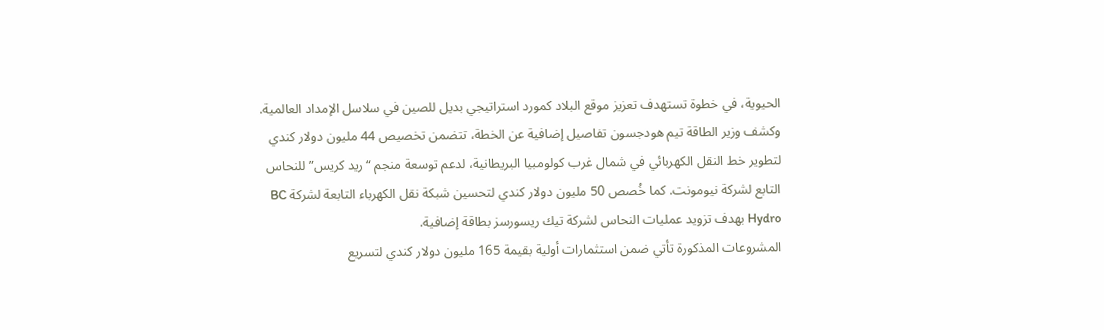الحيوية، في خطوة تستهدف تعزيز موقع البلاد كمورد استراتيجي بديل للصين في سلاسل الإمداد العالمية.
وكشف وزير الطاقة تيم هودجسون تفاصيل إضافية عن الخطة، تتضمن تخصيص 44 مليون دولار كندي لتطوير خط النقل الكهربائي في شمال غرب كولومبيا البريطانية، لدعم توسعة منجم “ريد كريس” للنحاس التابع لشركة نيومونت. كما خُصص 50 مليون دولار كندي لتحسين شبكة نقل الكهرباء التابعة لشركة BC Hydro بهدف تزويد عمليات النحاس لشركة تيك ريسورسز بطاقة إضافية.
المشروعات المذكورة تأتي ضمن استثمارات أولية بقيمة 165 مليون دولار كندي لتسريع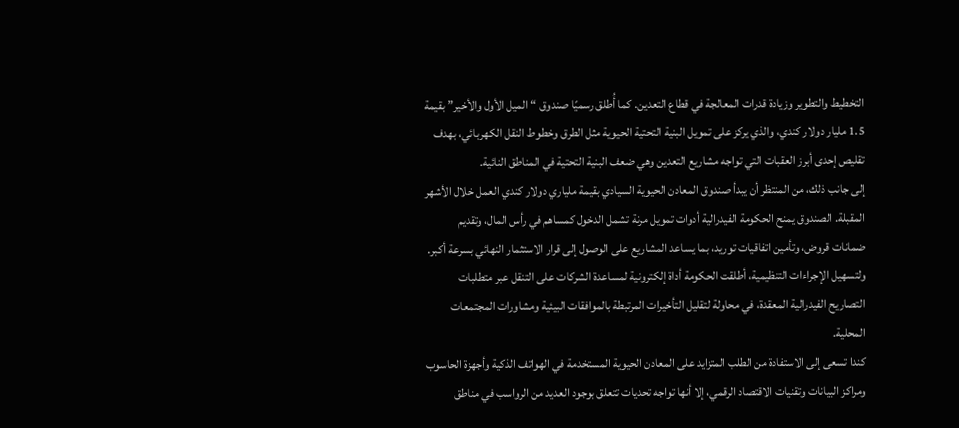التخطيط والتطوير وزيادة قدرات المعالجة في قطاع التعدين. كما أُطلق رسميًا صندوق “الميل الأول والأخير” بقيمة 1.5 مليار دولار كندي، والذي يركز على تمويل البنية التحتية الحيوية مثل الطرق وخطوط النقل الكهربائي، بهدف تقليص إحدى أبرز العقبات التي تواجه مشاريع التعدين وهي ضعف البنية التحتية في المناطق النائية.
إلى جانب ذلك، من المنتظر أن يبدأ صندوق المعادن الحيوية السيادي بقيمة ملياري دولار كندي العمل خلال الأشهر المقبلة. الصندوق يمنح الحكومة الفيدرالية أدوات تمويل مرنة تشمل الدخول كمساهم في رأس المال، وتقديم ضمانات قروض، وتأمين اتفاقيات توريد، بما يساعد المشاريع على الوصول إلى قرار الاستثمار النهائي بسرعة أكبر.
ولتسهيل الإجراءات التنظيمية، أطلقت الحكومة أداة إلكترونية لمساعدة الشركات على التنقل عبر متطلبات التصاريح الفيدرالية المعقدة، في محاولة لتقليل التأخيرات المرتبطة بالموافقات البيئية ومشاورات المجتمعات المحلية.
كندا تسعى إلى الاستفادة من الطلب المتزايد على المعادن الحيوية المستخدمة في الهواتف الذكية وأجهزة الحاسوب ومراكز البيانات وتقنيات الاقتصاد الرقمي، إلا أنها تواجه تحديات تتعلق بوجود العديد من الرواسب في مناطق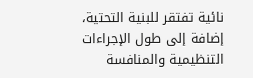نائية تفتقر للبنية التحتية، إضافة إلى طول الإجراءات التنظيمية والمنافسة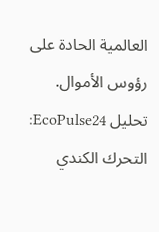العالمية الحادة على رؤوس الأموال.
تحليل EcoPulse24:
التحرك الكندي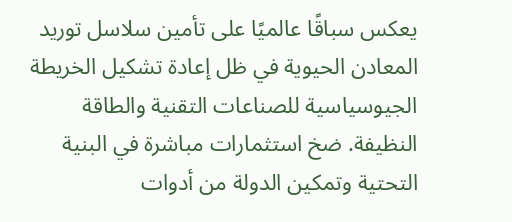يعكس سباقًا عالميًا على تأمين سلاسل توريد المعادن الحيوية في ظل إعادة تشكيل الخريطة الجيوسياسية للصناعات التقنية والطاقة النظيفة. ضخ استثمارات مباشرة في البنية التحتية وتمكين الدولة من أدوات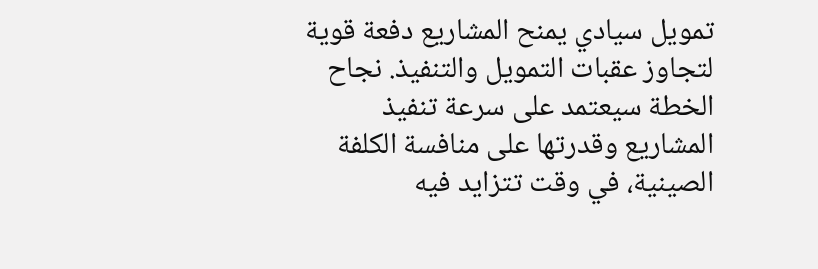تمويل سيادي يمنح المشاريع دفعة قوية لتجاوز عقبات التمويل والتنفيذ. نجاح الخطة سيعتمد على سرعة تنفيذ المشاريع وقدرتها على منافسة الكلفة الصينية، في وقت تتزايد فيه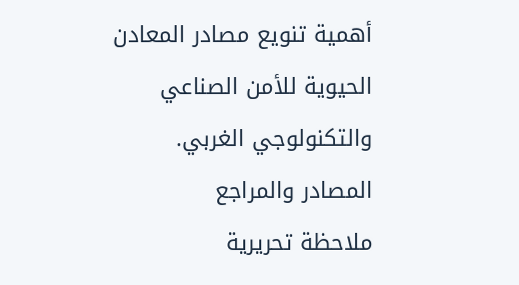أهمية تنويع مصادر المعادن الحيوية للأمن الصناعي والتكنولوجي الغربي.
المصادر والمراجع
ملاحظة تحريرية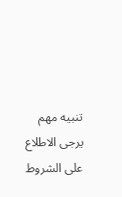تنبيه مهم
يرجى الاطلاع على الشروط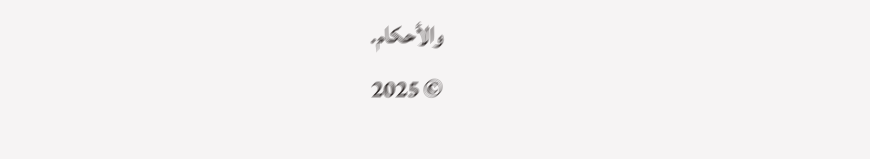والأحكام.
© 2025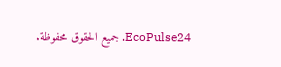EcoPulse24. جميع الحقوق محفوظة.